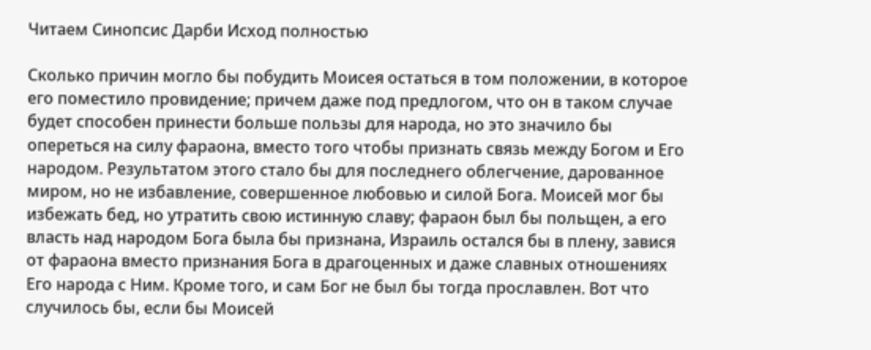Читаем Синопсис Дарби Исход полностью

Сколько причин могло бы побудить Моисея остаться в том положении, в которое его поместило провидение; причем даже под предлогом, что он в таком случае будет способен принести больше пользы для народа, но это значило бы опереться на силу фараона, вместо того чтобы признать связь между Богом и Его народом. Результатом этого стало бы для последнего облегчение, дарованное миром, но не избавление, совершенное любовью и силой Бога. Моисей мог бы избежать бед, но утратить свою истинную славу; фараон был бы польщен, а его власть над народом Бога была бы признана, Израиль остался бы в плену, завися от фараона вместо признания Бога в драгоценных и даже славных отношениях Его народа с Ним. Кроме того, и сам Бог не был бы тогда прославлен. Вот что случилось бы, если бы Моисей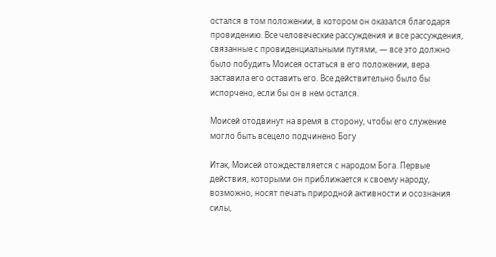остался в том положении, в котором он оказался благодаря провидению. Все человеческие рассуждения и все рассуждения, связанные с провиденциальными путями, — все это должно было побудить Моисея остаться в его положении, вера заставила его оставить его. Все действительно было бы испорчено, если бы он в нем остался.

Моисей отодвинут на время в сторону, чтобы его служение могло быть всецело подчинено Богу

Итак, Моисей отождествляется с народом Бога. Первые действия, которыми он приближается к своему народу, возможно, носят печать природной активности и осознания силы,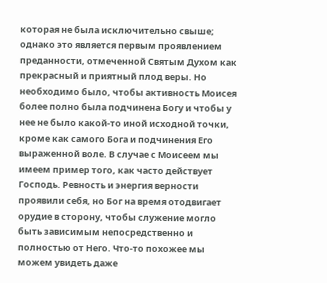которая не была исключительно свыше; однако это является первым проявлением преданности, отмеченной Святым Духом как прекрасный и приятный плод веры. Но необходимо было, чтобы активность Моисея более полно была подчинена Богу и чтобы у нее не было какой-то иной исходной точки, кроме как самого Бога и подчинения Его выраженной воле. В случае с Моисеем мы имеем пример того, как часто действует Господь. Ревность и энергия верности проявили себя, но Бог на время отодвигает орудие в сторону, чтобы служение могло быть зависимым непосредственно и полностью от Него. Что-то похожее мы можем увидеть даже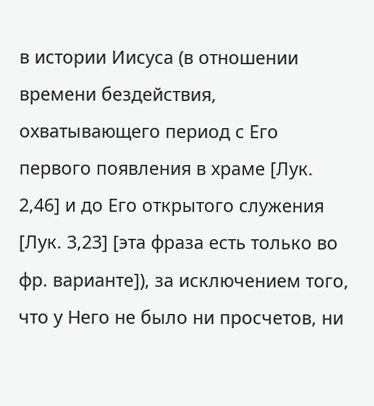в истории Иисуса (в отношении времени бездействия, охватывающего период с Его первого появления в храме [Лук. 2,46] и до Его открытого служения [Лук. 3,23] [эта фраза есть только во фр. варианте]), за исключением того, что у Него не было ни просчетов, ни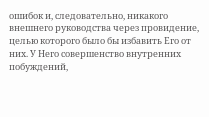ошибок и, следовательно, никакого внешнего руководства через провидение, целью которого было бы избавить Его от них. У Него совершенство внутренних побуждений,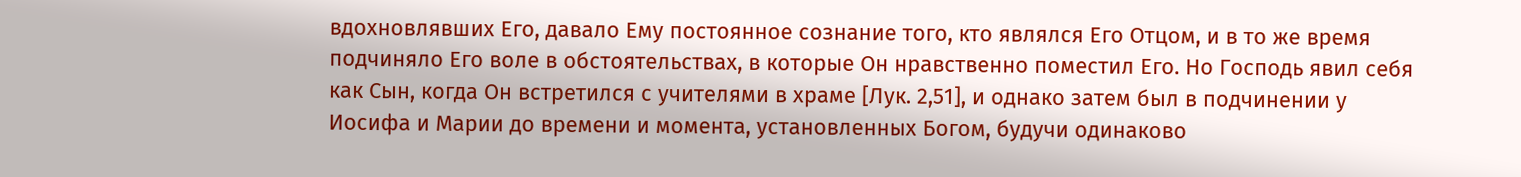вдохновлявших Его, давало Ему постоянное сознание того, кто являлся Его Отцом, и в то же время подчиняло Его воле в обстоятельствах, в которые Он нравственно поместил Его. Но Господь явил себя как Сын, когда Он встретился с учителями в храме [Лук. 2,51], и однако затем был в подчинении у Иосифа и Марии до времени и момента, установленных Богом, будучи одинаково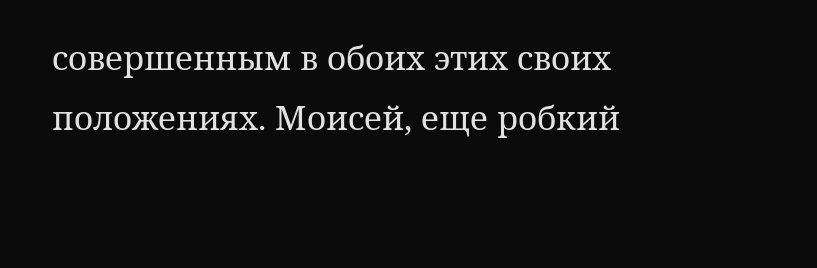совершенным в обоих этих своих положениях. Моисей, еще робкий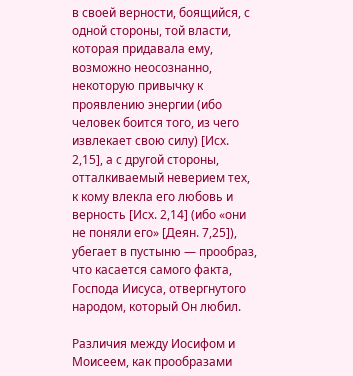в своей верности, боящийся, с одной стороны, той власти, которая придавала ему, возможно неосознанно, некоторую привычку к проявлению энергии (ибо человек боится того, из чего извлекает свою силу) [Исх. 2,15], а с другой стороны, отталкиваемый неверием тех, к кому влекла его любовь и верность [Исх. 2,14] (ибо «они не поняли его» [Деян. 7,25]), убегает в пустыню — прообраз, что касается самого факта, Господа Иисуса, отвергнутого народом, который Он любил.

Различия между Иосифом и Моисеем, как прообразами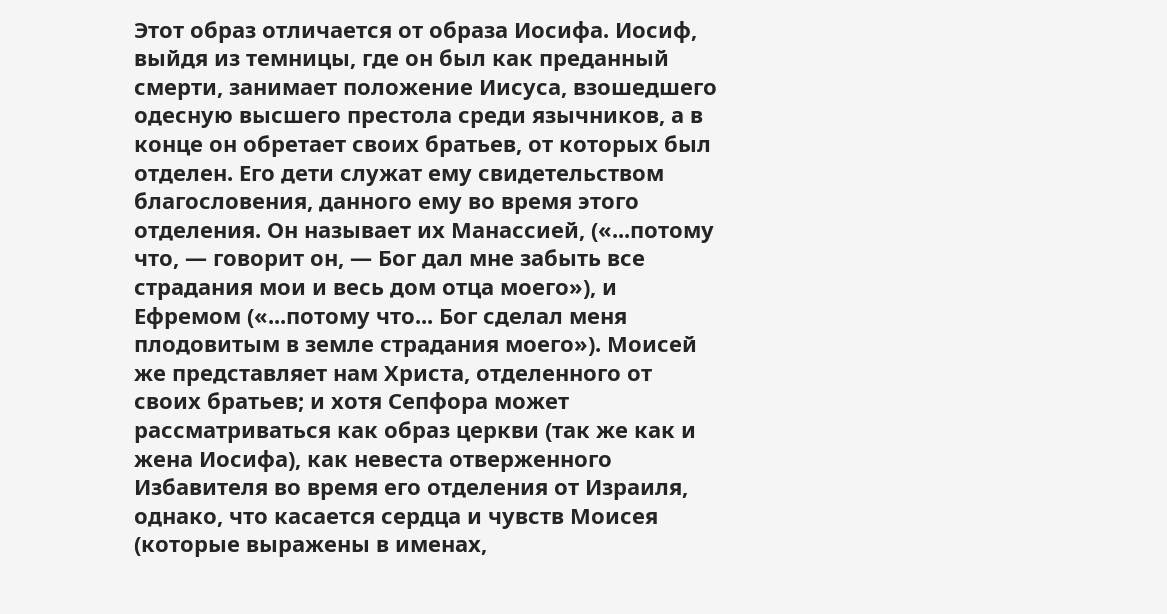Этот образ отличается от образа Иосифа. Иосиф, выйдя из темницы, где он был как преданный смерти, занимает положение Иисуса, взошедшего одесную высшего престола среди язычников, а в конце он обретает своих братьев, от которых был отделен. Его дети служат ему свидетельством благословения, данного ему во время этого отделения. Он называет их Манассией, («...потому что, — говорит он, — Бог дал мне забыть все страдания мои и весь дом отца моего»), и Ефремом («...потому что... Бог сделал меня плодовитым в земле страдания моего»). Моисей же представляет нам Христа, отделенного от своих братьев; и хотя Сепфора может рассматриваться как образ церкви (так же как и жена Иосифа), как невеста отверженного Избавителя во время его отделения от Израиля, однако, что касается сердца и чувств Моисея (которые выражены в именах,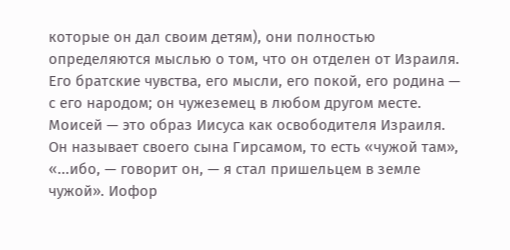которые он дал своим детям), они полностью определяются мыслью о том, что он отделен от Израиля. Его братские чувства, его мысли, его покой, его родина — с его народом; он чужеземец в любом другом месте. Моисей — это образ Иисуса как освободителя Израиля. Он называет своего сына Гирсамом, то есть «чужой там», «...ибо, — говорит он, — я стал пришельцем в земле чужой». Иофор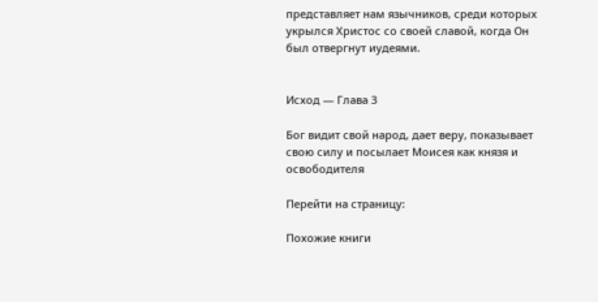представляет нам язычников, среди которых укрылся Христос со своей славой, когда Он был отвергнут иудеями.


Исход — Глава 3

Бог видит свой народ, дает веру, показывает свою силу и посылает Моисея как князя и освободителя

Перейти на страницу:

Похожие книги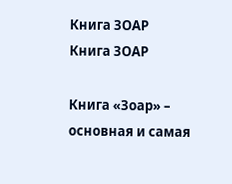Книга ЗОАР
Книга ЗОАР

Книга «Зоар» – основная и самая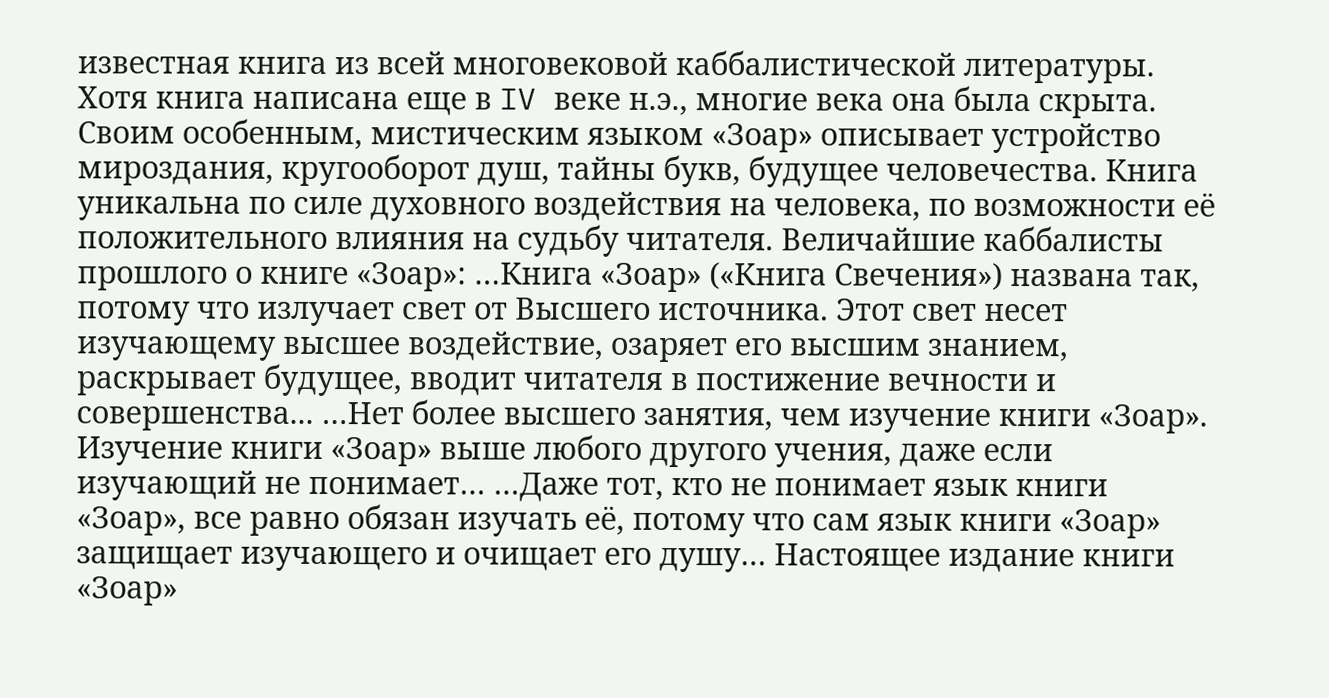известная книга из всей многовековой каббалистической литературы. Хотя книга написана еще в IV веке н.э., многие века она была скрыта. Своим особенным, мистическим языком «Зоар» описывает устройство мироздания, кругооборот душ, тайны букв, будущее человечества. Книга уникальна по силе духовного воздействия на человека, по возможности её положительного влияния на судьбу читателя. Величайшие каббалисты прошлого о книге «Зоар»: …Книга «Зоар» («Книга Свечения») названа так, потому что излучает свет от Высшего источника. Этот свет несет изучающему высшее воздействие, озаряет его высшим знанием, раскрывает будущее, вводит читателя в постижение вечности и совершенства... …Нет более высшего занятия, чем изучение книги «Зоар». Изучение книги «Зоар» выше любого другого учения, даже если изучающий не понимает… …Даже тот, кто не понимает язык книги «Зоар», все равно обязан изучать её, потому что сам язык книги «Зоар» защищает изучающего и очищает его душу… Настоящее издание книги «Зоар»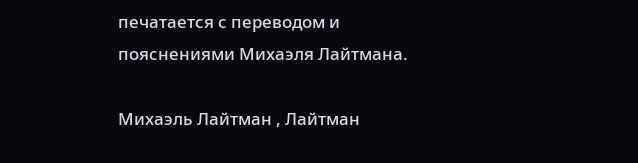печатается с переводом и пояснениями Михаэля Лайтмана.

Михаэль Лайтман , Лайтман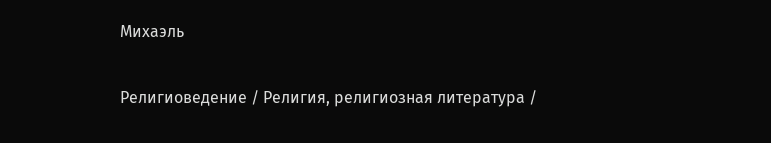Михаэль

Религиоведение / Религия, религиозная литература /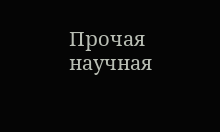Прочая научная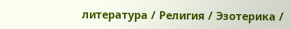литература / Религия / Эзотерика /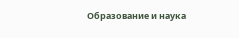Образование и наука